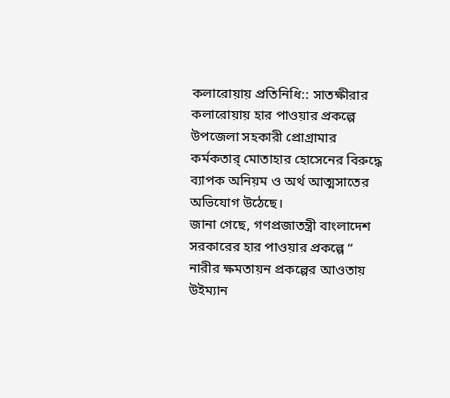কলারোয়ায় প্রতিনিধি:: সাতক্ষীরার কলারোয়ায় হার পাওয়ার প্রকল্পে উপজেলা সহকারী প্রোগ্রামার কর্মকতার্ মোতাহার হোসেনের বিরুদ্ধে ব্যাপক অনিয়ম ও অর্থ আত্মসাতের অভিযোগ উঠেছে।
জানা গেছে, গণপ্রজাতন্ত্রী বাংলাদেশ সরকারের হার পাওয়ার প্রকল্পে “ নারীর ক্ষমতায়ন প্রকল্পের আওতায় উইম্যান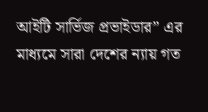আইটি সার্ভিজ প্রভাইডার” এর মাধ্যমে সারা দেশের ন্যায় গত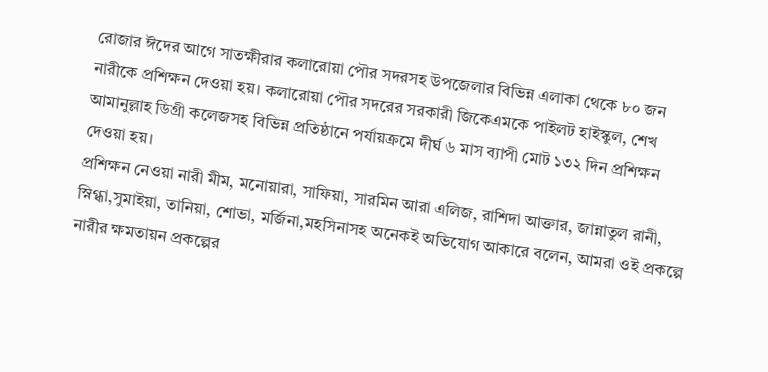রোজার ঈদের আগে সাতক্ষীরার কলারোয়া পৌর সদরসহ উপজেলার বিভিন্ন এলাকা থেকে ৮০ জন নারীকে প্রশিক্ষন দেওয়া হয়। কলারোয়া পৌর সদরের সরকারী জিকেএমকে পাইলট হাইস্কুল, শেখ আমানুল্লাহ ডিগ্রী কলেজসহ বিভিন্ন প্রতিষ্ঠানে পর্যায়ক্রমে দীর্ঘ ৬ মাস ব্যাপী মোট ১৩২ দিন প্রশিক্ষন দেওয়া হয়।
প্রশিক্ষন নেওয়া নারী মীম, মনোয়ারা, সাফিয়া, সারমিন আরা এলিজ, রাশিদা আক্তার, জান্নাতুল রানী, স্নিগ্ধা,সুমাইয়া, তানিয়া, শোভা, মর্জিনা,মহসিনাসহ অনেকই অভিযোগ আকারে বলেন, আমরা ওই প্রকল্পে নারীর ক্ষমতায়ন প্রকল্পের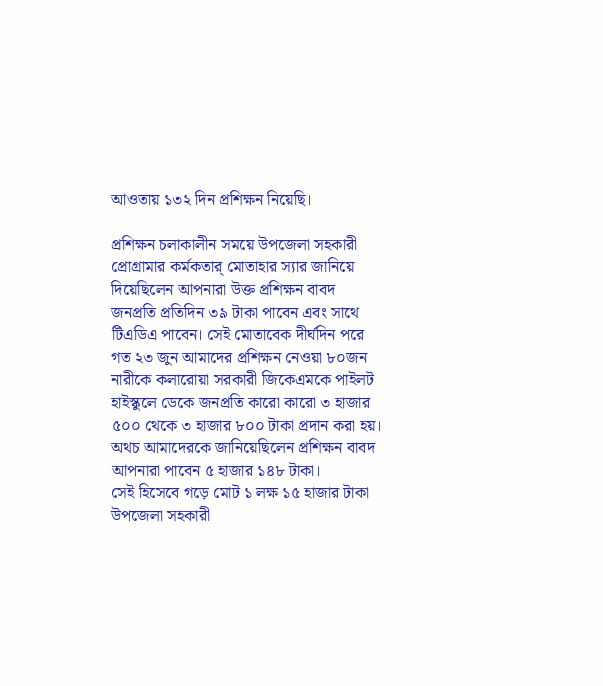আওতায় ১৩২ দিন প্রশিক্ষন নিয়েছি।

প্রশিক্ষন চলাকালীন সময়ে উপজেলা সহকারী প্রোগ্রামার কর্মকতার্ মোতাহার স্যার জানিয়ে দিয়েছিলেন আপনারা উক্ত প্রশিক্ষন বাবদ জনপ্রতি প্রতিদিন ৩৯ টাকা পাবেন এবং সাথে টিএডিএ পাবেন। সেই মোতাবেক দীর্ঘদিন পরে গত ২৩ জুন আমাদের প্রশিক্ষন নেওয়া ৮০জন নারীকে কলারোয়া সরকারী জিকেএমকে পাইলট হাইস্কুলে ডেকে জনপ্রতি কারো কারো ৩ হাজার ৫০০ থেকে ৩ হাজার ৮০০ টাকা প্রদান করা হয়। অথচ আমাদেরকে জানিয়েছিলেন প্রশিক্ষন বাবদ আপনারা পাবেন ৫ হাজার ১৪৮ টাকা।
সেই হিসেবে গড়ে মোট ১ লক্ষ ১৫ হাজার টাকা উপজেলা সহকারী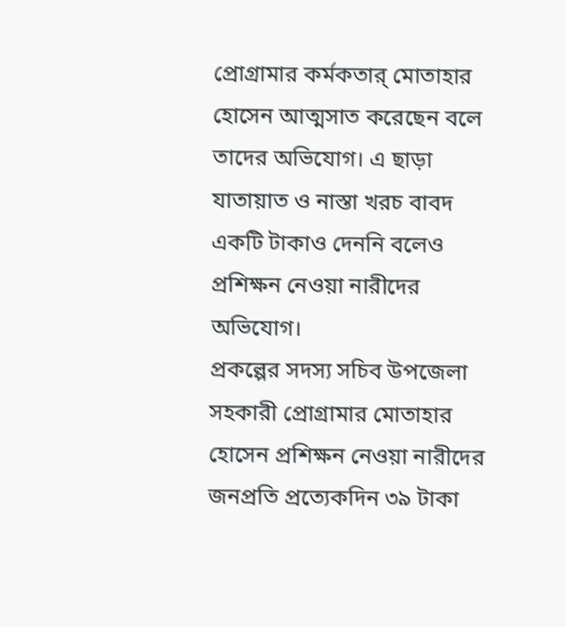প্রোগ্রামার কর্মকতার্ মোতাহার হোসেন আত্মসাত করেছেন বলে তাদের অভিযোগ। এ ছাড়া যাতায়াত ও নাস্তা খরচ বাবদ একটি টাকাও দেননি বলেও প্রশিক্ষন নেওয়া নারীদের অভিযোগ।
প্রকল্পের সদস্য সচিব উপজেলা সহকারী প্রোগ্রামার মোতাহার হোসেন প্রশিক্ষন নেওয়া নারীদের জনপ্রতি প্রত্যেকদিন ৩৯ টাকা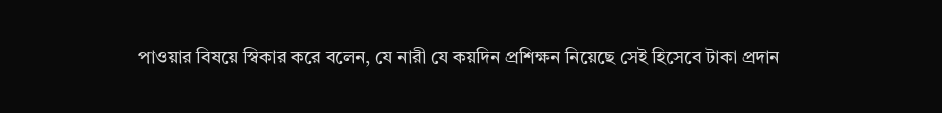পাওয়ার বিষয়ে স্বিকার করে বলেন, যে নারী যে কয়দিন প্রশিক্ষন নিয়েছে সেই হিসেবে টাকা প্রদান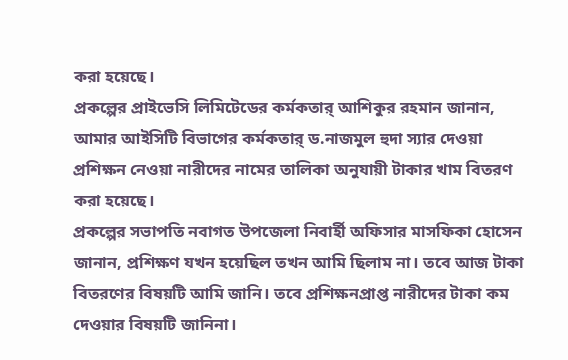করা হয়েছে।
প্রকল্পের প্রাইভেসি লিমিটেডের কর্মকতার্ আশিকুর রহমান জানান, আমার আইসিটি বিভাগের কর্মকতার্ ড.নাজমুল হুদা স্যার দেওয়া প্রশিক্ষন নেওয়া নারীদের নামের তালিকা অনুযায়ী টাকার খাম বিতরণ করা হয়েছে।
প্রকল্পের সভাপতি নবাগত উপজেলা নিবার্হী অফিসার মাসফিকা হোসেন জানান, প্রশিক্ষণ যখন হয়েছিল তখন আমি ছিলাম না। তবে আজ টাকা বিতরণের বিষয়টি আমি জানি। তবে প্রশিক্ষনপ্রাপ্ত নারীদের টাকা কম দেওয়ার বিষয়টি জানিনা।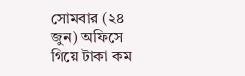সোমবার (২৪ জুন) অফিসে গিয়ে টাকা কম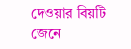দেওয়ার বিয়টি জেনে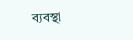ব্যবস্থা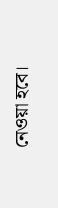নেওয়া হবে।